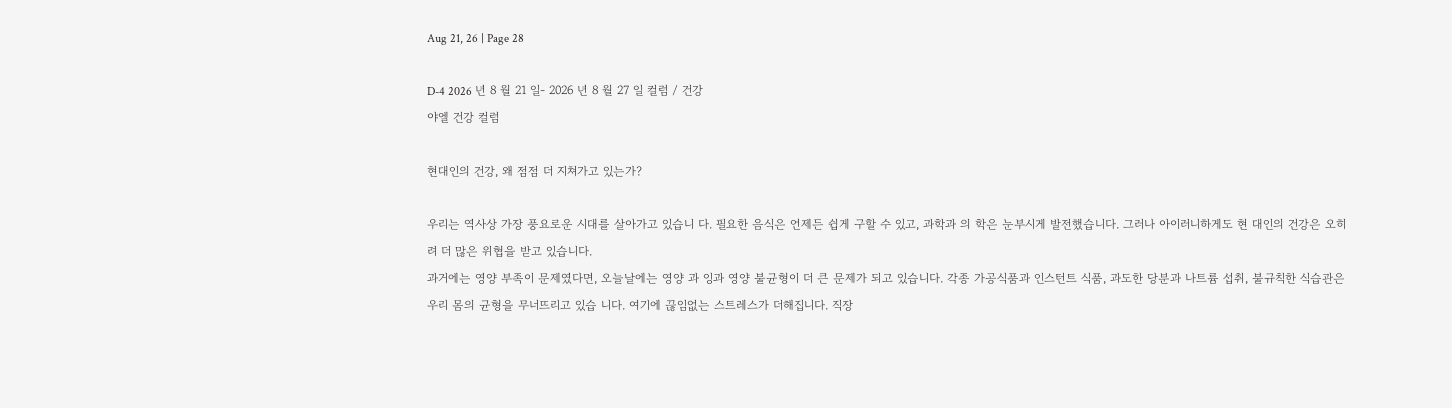Aug 21, 26 | Page 28

D-4 2026 년 8 월 21 일- 2026 년 8 월 27 일 컬럼 / 건강
야엘 건강 컬럼

현대인의 건강, 왜 점점 더 지쳐가고 있는가?

우리는 역사상 가장 풍요로운 시대를 살아가고 있습니 다. 필요한 음식은 언제든 쉽게 구할 수 있고, 과학과 의 학은 눈부시게 발전했습니다. 그러나 아이러니하게도 현 대인의 건강은 오히려 더 많은 위협을 받고 있습니다.
과거에는 영양 부족이 문제였다면, 오늘날에는 영양 과 잉과 영양 불균형이 더 큰 문제가 되고 있습니다. 각종 가공식품과 인스턴트 식품, 과도한 당분과 나트륨 섭취, 불규칙한 식습관은 우리 몸의 균형을 무너뜨리고 있습 니다. 여기에 끊임없는 스트레스가 더해집니다. 직장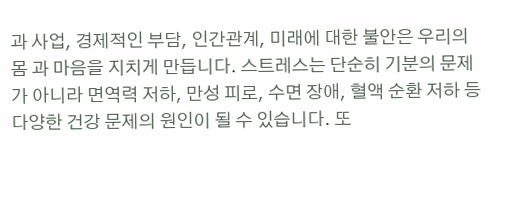과 사업, 경제적인 부담, 인간관계, 미래에 대한 불안은 우리의 몸 과 마음을 지치게 만듭니다. 스트레스는 단순히 기분의 문제가 아니라 면역력 저하, 만성 피로, 수면 장애, 혈액 순환 저하 등 다양한 건강 문제의 원인이 될 수 있습니다. 또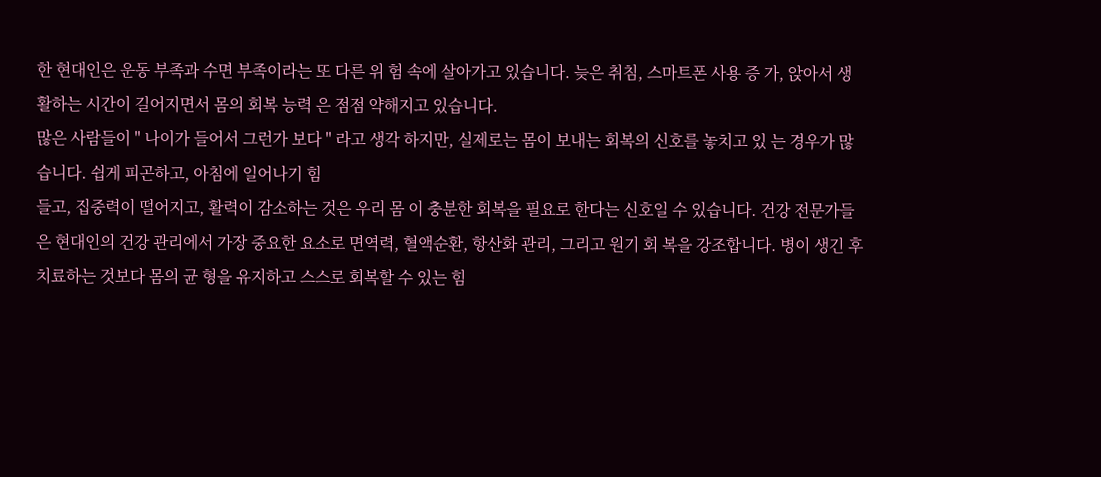한 현대인은 운동 부족과 수면 부족이라는 또 다른 위 험 속에 살아가고 있습니다. 늦은 취침, 스마트폰 사용 증 가, 앉아서 생활하는 시간이 길어지면서 몸의 회복 능력 은 점점 약해지고 있습니다.
많은 사람들이 " 나이가 들어서 그런가 보다 " 라고 생각 하지만, 실제로는 몸이 보내는 회복의 신호를 놓치고 있 는 경우가 많습니다. 쉽게 피곤하고, 아침에 일어나기 힘
들고, 집중력이 떨어지고, 활력이 감소하는 것은 우리 몸 이 충분한 회복을 필요로 한다는 신호일 수 있습니다. 건강 전문가들은 현대인의 건강 관리에서 가장 중요한 요소로 면역력, 혈액순환, 항산화 관리, 그리고 원기 회 복을 강조합니다. 병이 생긴 후 치료하는 것보다 몸의 균 형을 유지하고 스스로 회복할 수 있는 힘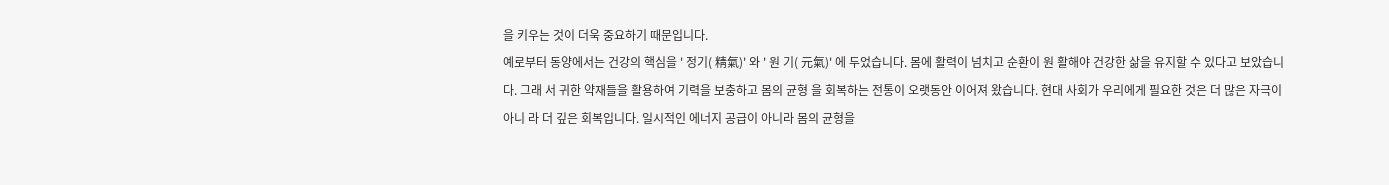을 키우는 것이 더욱 중요하기 때문입니다.
예로부터 동양에서는 건강의 핵심을 ' 정기( 精氣)' 와 ' 원 기( 元氣)' 에 두었습니다. 몸에 활력이 넘치고 순환이 원 활해야 건강한 삶을 유지할 수 있다고 보았습니다. 그래 서 귀한 약재들을 활용하여 기력을 보충하고 몸의 균형 을 회복하는 전통이 오랫동안 이어져 왔습니다. 현대 사회가 우리에게 필요한 것은 더 많은 자극이 아니 라 더 깊은 회복입니다. 일시적인 에너지 공급이 아니라 몸의 균형을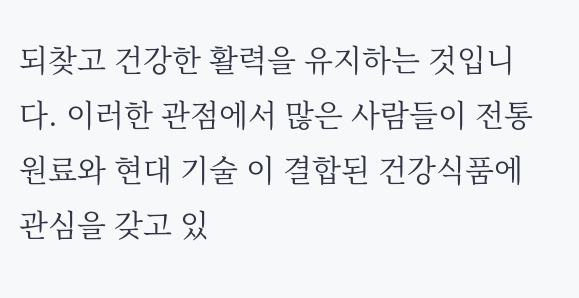되찾고 건강한 활력을 유지하는 것입니다. 이러한 관점에서 많은 사람들이 전통 원료와 현대 기술 이 결합된 건강식품에 관심을 갖고 있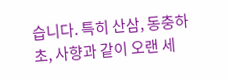습니다. 특히 산삼, 동충하초, 사향과 같이 오랜 세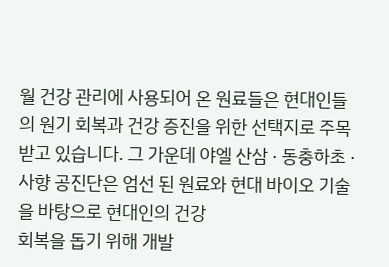월 건강 관리에 사용되어 온 원료들은 현대인들의 원기 회복과 건강 증진을 위한 선택지로 주목받고 있습니다. 그 가운데 야엘 산삼 · 동충하초 · 사향 공진단은 엄선 된 원료와 현대 바이오 기술을 바탕으로 현대인의 건강
회복을 돕기 위해 개발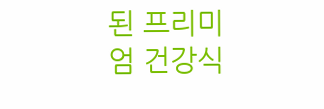된 프리미엄 건강식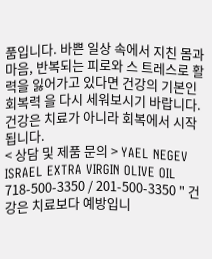품입니다. 바쁜 일상 속에서 지친 몸과 마음, 반복되는 피로와 스 트레스로 활력을 잃어가고 있다면 건강의 기본인 회복력 을 다시 세워보시기 바랍니다. 건강은 치료가 아니라 회복에서 시작됩니다.
< 상담 및 제품 문의 > YAEL NEGEV ISRAEL EXTRA VIRGIN OLIVE OIL
718-500-3350 / 201-500-3350 " 건강은 치료보다 예방입니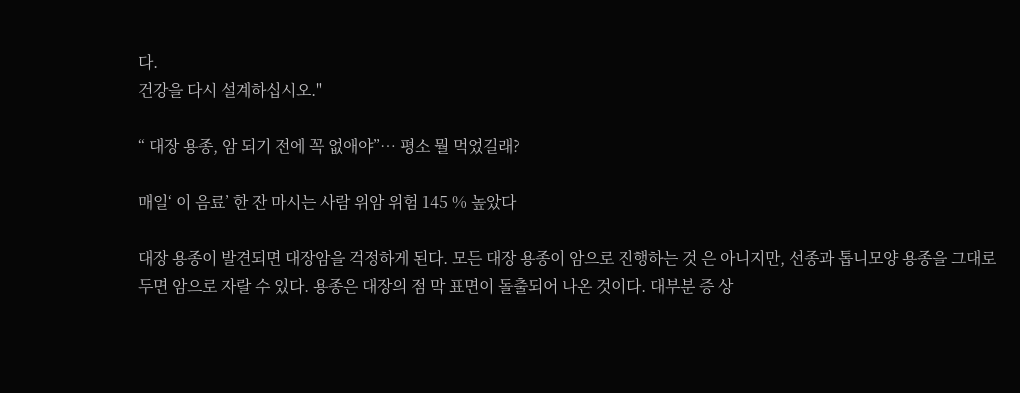다.
건강을 다시 설계하십시오."

“ 대장 용종, 암 되기 전에 꼭 없애야”… 평소 뭘 먹었길래?

매일‘ 이 음료’ 한 잔 마시는 사람 위암 위험 145 % 높았다

대장 용종이 발견되면 대장암을 걱정하게 된다. 모든 대장 용종이 암으로 진행하는 것 은 아니지만, 선종과 톱니모양 용종을 그대로 두면 암으로 자랄 수 있다. 용종은 대장의 점 막 표면이 돌출되어 나온 것이다. 대부분 증 상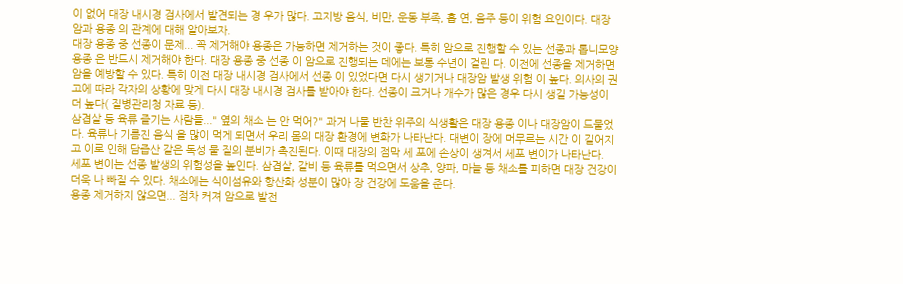이 없어 대장 내시경 검사에서 발견되는 경 우가 많다. 고지방 음식, 비만, 운동 부족, 흡 연, 음주 등이 위험 요인이다. 대장암과 용종 의 관계에 대해 알아보자.
대장 용종 중 선종이 문제... 꼭 제거해야 용종은 가능하면 제거하는 것이 좋다. 특히 암으로 진행할 수 있는 선종과 톱니모양 용종 은 반드시 제거해야 한다. 대장 용종 중 선종 이 암으로 진행되는 데에는 보통 수년이 걸린 다. 이전에 선종을 제거하면 암을 예방할 수 있다. 특히 이전 대장 내시경 검사에서 선종 이 있었다면 다시 생기거나 대장암 발생 위험 이 높다. 의사의 권고에 따라 각자의 상황에 맞게 다시 대장 내시경 검사를 받아야 한다. 선종이 크거나 개수가 많은 경우 다시 생길 가능성이 더 높다( 질병관리청 자료 등).
삼겹살 등 육류 즐기는 사람들..." 옆의 채소 는 안 먹어?" 과거 나물 반찬 위주의 식생활은 대장 용종 이나 대장암이 드물었다. 육류나 기름진 음식 을 많이 먹게 되면서 우리 몸의 대장 환경에 변화가 나타난다. 대변이 장에 머무르는 시간 이 길어지고 이로 인해 담즙산 같은 독성 물 질의 분비가 촉진된다. 이때 대장의 점막 세 포에 손상이 생겨서 세포 변이가 나타난다.
세포 변이는 선종 발생의 위험성을 높인다. 삼겹살, 갈비 등 육류를 먹으면서 상추, 양파, 마늘 등 채소를 피하면 대장 건강이 더욱 나 빠질 수 있다. 채소에는 식이섬유와 항산화 성분이 많아 장 건강에 도움을 준다.
용종 제거하지 않으면... 점차 커져 암으로 발전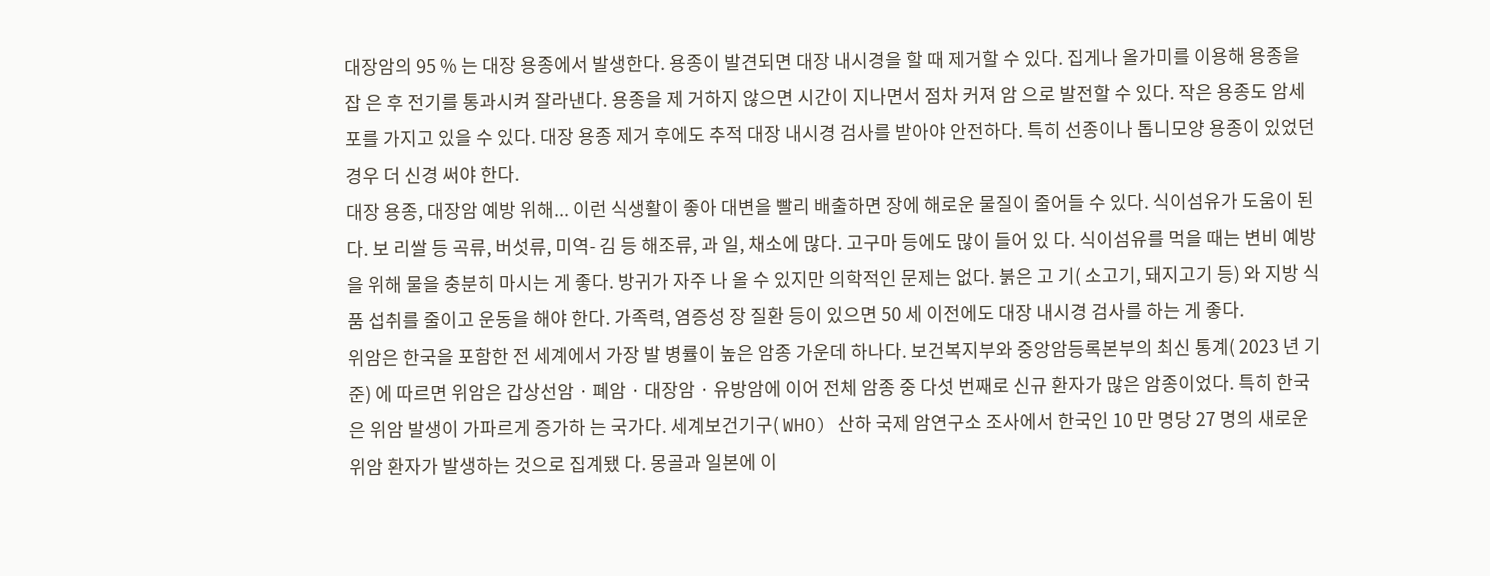대장암의 95 % 는 대장 용종에서 발생한다. 용종이 발견되면 대장 내시경을 할 때 제거할 수 있다. 집게나 올가미를 이용해 용종을 잡 은 후 전기를 통과시켜 잘라낸다. 용종을 제 거하지 않으면 시간이 지나면서 점차 커져 암 으로 발전할 수 있다. 작은 용종도 암세포를 가지고 있을 수 있다. 대장 용종 제거 후에도 추적 대장 내시경 검사를 받아야 안전하다. 특히 선종이나 톱니모양 용종이 있었던 경우 더 신경 써야 한다.
대장 용종, 대장암 예방 위해... 이런 식생활이 좋아 대변을 빨리 배출하면 장에 해로운 물질이 줄어들 수 있다. 식이섬유가 도움이 된다. 보 리쌀 등 곡류, 버섯류, 미역- 김 등 해조류, 과 일, 채소에 많다. 고구마 등에도 많이 들어 있 다. 식이섬유를 먹을 때는 변비 예방을 위해 물을 충분히 마시는 게 좋다. 방귀가 자주 나 올 수 있지만 의학적인 문제는 없다. 붉은 고 기( 소고기, 돼지고기 등) 와 지방 식품 섭취를 줄이고 운동을 해야 한다. 가족력, 염증성 장 질환 등이 있으면 50 세 이전에도 대장 내시경 검사를 하는 게 좋다.
위암은 한국을 포함한 전 세계에서 가장 발 병률이 높은 암종 가운데 하나다. 보건복지부와 중앙암등록본부의 최신 통계( 2023 년 기준) 에 따르면 위암은 갑상선암 · 폐암 · 대장암 · 유방암에 이어 전체 암종 중 다섯 번째로 신규 환자가 많은 암종이었다. 특히 한국은 위암 발생이 가파르게 증가하 는 국가다. 세계보건기구( WHO) 산하 국제 암연구소 조사에서 한국인 10 만 명당 27 명의 새로운 위암 환자가 발생하는 것으로 집계됐 다. 몽골과 일본에 이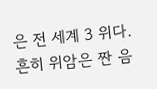은 전 세계 3 위다. 흔히 위암은 짠 음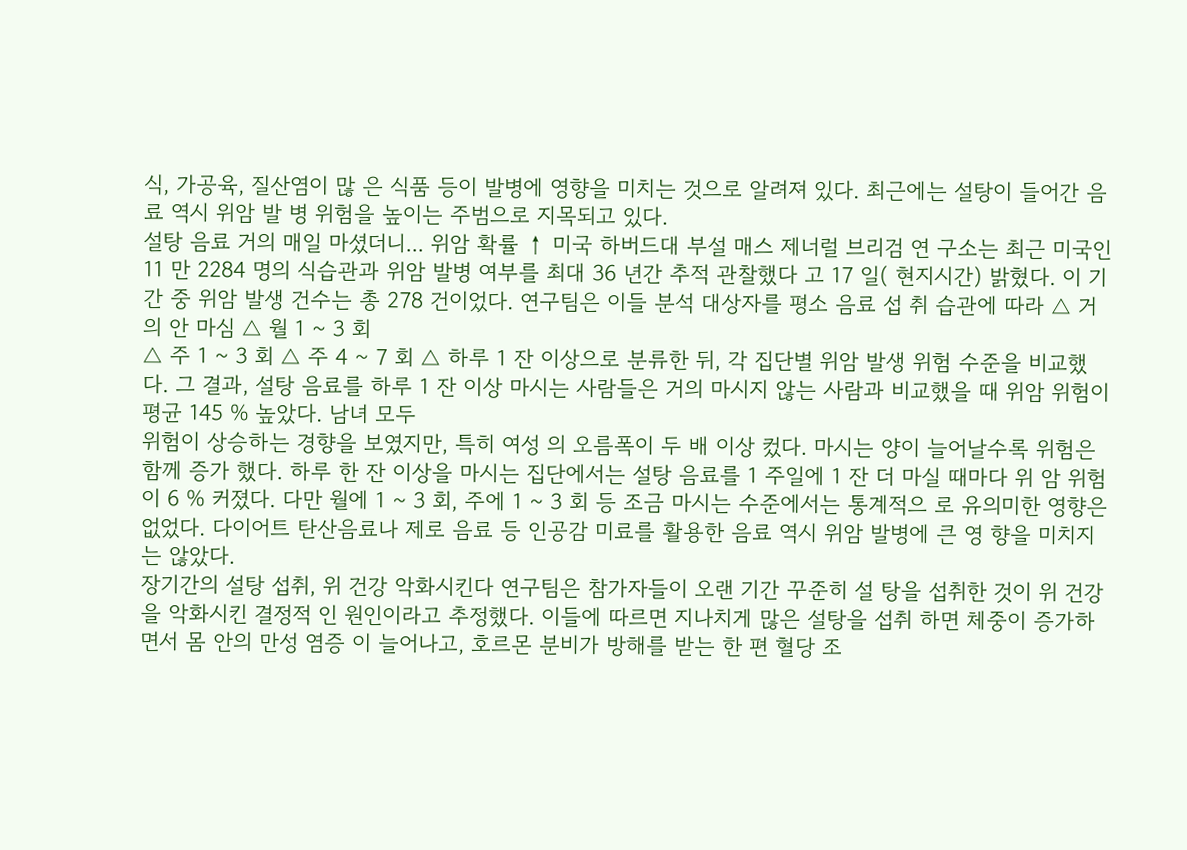식, 가공육, 질산염이 많 은 식품 등이 발병에 영향을 미치는 것으로 알려져 있다. 최근에는 설탕이 들어간 음료 역시 위암 발 병 위험을 높이는 주범으로 지목되고 있다.
설탕 음료 거의 매일 마셨더니... 위암 확률 ↑ 미국 하버드대 부설 매스 제너럴 브리검 연 구소는 최근 미국인 11 만 2284 명의 식습관과 위암 발병 여부를 최대 36 년간 추적 관찰했다 고 17 일( 현지시간) 밝혔다. 이 기간 중 위암 발생 건수는 총 278 건이었다. 연구팀은 이들 분석 대상자를 평소 음료 섭 취 습관에 따라 △ 거의 안 마심 △ 월 1 ~ 3 회
△ 주 1 ~ 3 회 △ 주 4 ~ 7 회 △ 하루 1 잔 이상으로 분류한 뒤, 각 집단별 위암 발생 위험 수준을 비교했다. 그 결과, 설탕 음료를 하루 1 잔 이상 마시는 사람들은 거의 마시지 않는 사람과 비교했을 때 위암 위험이 평균 145 % 높았다. 남녀 모두
위험이 상승하는 경향을 보였지만, 특히 여성 의 오름폭이 두 배 이상 컸다. 마시는 양이 늘어날수록 위험은 함께 증가 했다. 하루 한 잔 이상을 마시는 집단에서는 설탕 음료를 1 주일에 1 잔 더 마실 때마다 위 암 위험이 6 % 커졌다. 다만 월에 1 ~ 3 회, 주에 1 ~ 3 회 등 조금 마시는 수준에서는 통계적으 로 유의미한 영향은 없었다. 다이어트 탄산음료나 제로 음료 등 인공감 미료를 활용한 음료 역시 위암 발병에 큰 영 향을 미치지는 않았다.
장기간의 설탕 섭취, 위 건강 악화시킨다 연구팀은 참가자들이 오랜 기간 꾸준히 설 탕을 섭취한 것이 위 건강을 악화시킨 결정적 인 원인이라고 추정했다. 이들에 따르면 지나치게 많은 설탕을 섭취 하면 체중이 증가하면서 몸 안의 만성 염증 이 늘어나고, 호르몬 분비가 방해를 받는 한 편 혈당 조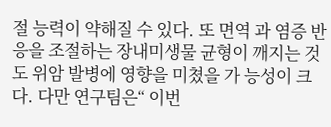절 능력이 약해질 수 있다. 또 면역 과 염증 반응을 조절하는 장내미생물 균형이 깨지는 것도 위암 발병에 영향을 미쳤을 가 능성이 크다. 다만 연구팀은“ 이번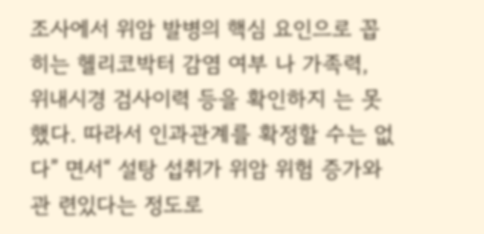조사에서 위암 발병의 핵심 요인으로 꼽히는 헬리코박터 감염 여부 나 가족력, 위내시경 검사이력 등을 확인하지 는 못했다. 따라서 인과관계를 확정할 수는 없다” 면서“ 설탕 섭취가 위암 위험 증가와 관 련있다는 정도로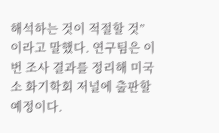해석하는 것이 적절할 것” 이라고 말했다. 연구팀은 이번 조사 결과를 정리해 미국소 화기학회 저널에 출판할 예정이다.